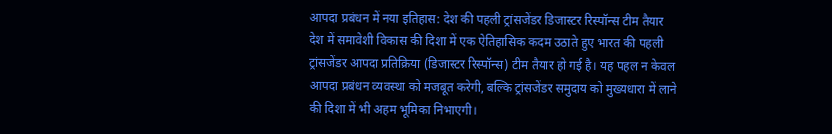आपदा प्रबंधन में नया इतिहास: देश की पहली ट्रांसजेंडर डिजास्टर रिस्पॉन्स टीम तैयार
देश में समावेशी विकास की दिशा में एक ऐतिहासिक कदम उठाते हुए भारत की पहली ट्रांसजेंडर आपदा प्रतिक्रिया (डिजास्टर रिस्पॉन्स) टीम तैयार हो गई है। यह पहल न केवल आपदा प्रबंधन व्यवस्था को मजबूत करेगी, बल्कि ट्रांसजेंडर समुदाय को मुख्यधारा में लाने की दिशा में भी अहम भूमिका निभाएगी।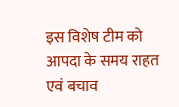इस विशेष टीम को आपदा के समय राहत एवं बचाव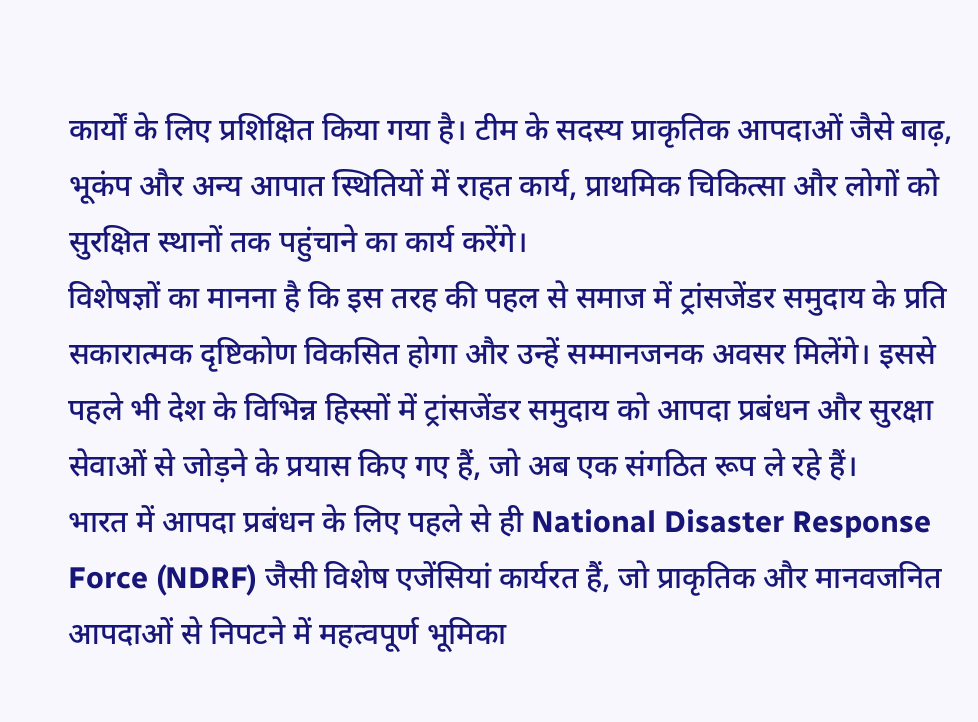कार्यों के लिए प्रशिक्षित किया गया है। टीम के सदस्य प्राकृतिक आपदाओं जैसे बाढ़, भूकंप और अन्य आपात स्थितियों में राहत कार्य, प्राथमिक चिकित्सा और लोगों को सुरक्षित स्थानों तक पहुंचाने का कार्य करेंगे।
विशेषज्ञों का मानना है कि इस तरह की पहल से समाज में ट्रांसजेंडर समुदाय के प्रति सकारात्मक दृष्टिकोण विकसित होगा और उन्हें सम्मानजनक अवसर मिलेंगे। इससे पहले भी देश के विभिन्न हिस्सों में ट्रांसजेंडर समुदाय को आपदा प्रबंधन और सुरक्षा सेवाओं से जोड़ने के प्रयास किए गए हैं, जो अब एक संगठित रूप ले रहे हैं।
भारत में आपदा प्रबंधन के लिए पहले से ही National Disaster Response Force (NDRF) जैसी विशेष एजेंसियां कार्यरत हैं, जो प्राकृतिक और मानवजनित आपदाओं से निपटने में महत्वपूर्ण भूमिका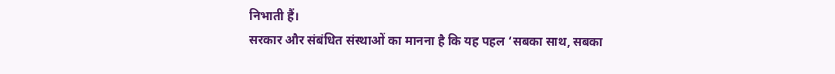निभाती हैं।
सरकार और संबंधित संस्थाओं का मानना है कि यह पहल ‘सबका साथ, सबका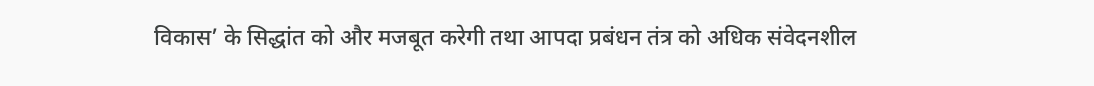विकास’ के सिद्धांत को और मजबूत करेगी तथा आपदा प्रबंधन तंत्र को अधिक संवेदनशील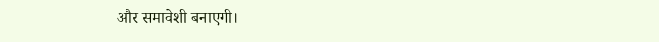और समावेशी बनाएगी।